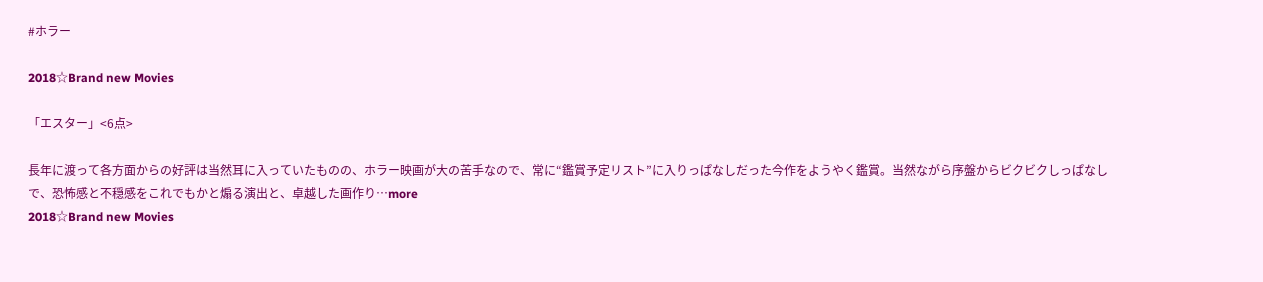#ホラー

2018☆Brand new Movies

「エスター」<6点>

長年に渡って各方面からの好評は当然耳に入っていたものの、ホラー映画が大の苦手なので、常に“鑑賞予定リスト”に入りっぱなしだった今作をようやく鑑賞。当然ながら序盤からビクビクしっぱなしで、恐怖感と不穏感をこれでもかと煽る演出と、卓越した画作り…more
2018☆Brand new Movies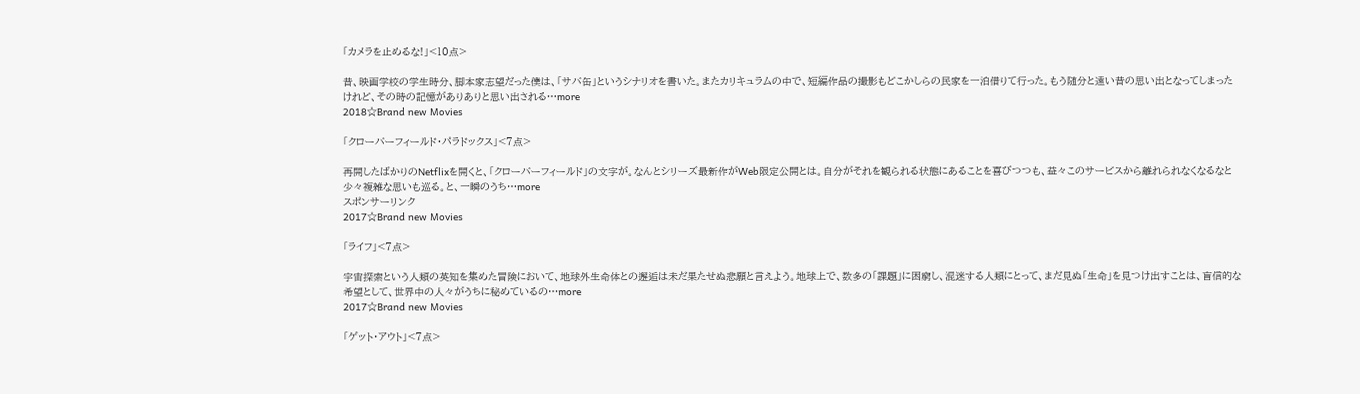「カメラを止めるな!」<10点>

昔、映画学校の学生時分、脚本家志望だった僕は、「サバ缶」というシナリオを書いた。またカリキュラムの中で、短編作品の撮影もどこかしらの民家を一泊借りて行った。もう随分と遠い昔の思い出となってしまったけれど、その時の記憶がありありと思い出される…more
2018☆Brand new Movies

「クローバーフィールド・パラドックス」<7点>

再開したばかりのNetflixを開くと、「クローバーフィールド」の文字が。なんとシリーズ最新作がWeb限定公開とは。自分がそれを観られる状態にあることを喜びつつも、益々このサービスから離れられなくなるなと少々複雑な思いも巡る。と、一瞬のうち…more
スポンサーリンク
2017☆Brand new Movies

「ライフ」<7点>

宇宙探索という人類の英知を集めた冒険において、地球外生命体との邂逅は未だ果たせぬ悲願と言えよう。地球上で、数多の「課題」に困窮し、混迷する人類にとって、まだ見ぬ「生命」を見つけ出すことは、盲信的な希望として、世界中の人々がうちに秘めているの…more
2017☆Brand new Movies

「ゲット・アウト」<7点>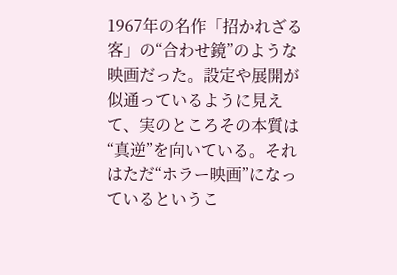1967年の名作「招かれざる客」の“合わせ鏡”のような映画だった。設定や展開が似通っているように見えて、実のところその本質は“真逆”を向いている。それはただ“ホラー映画”になっているというこ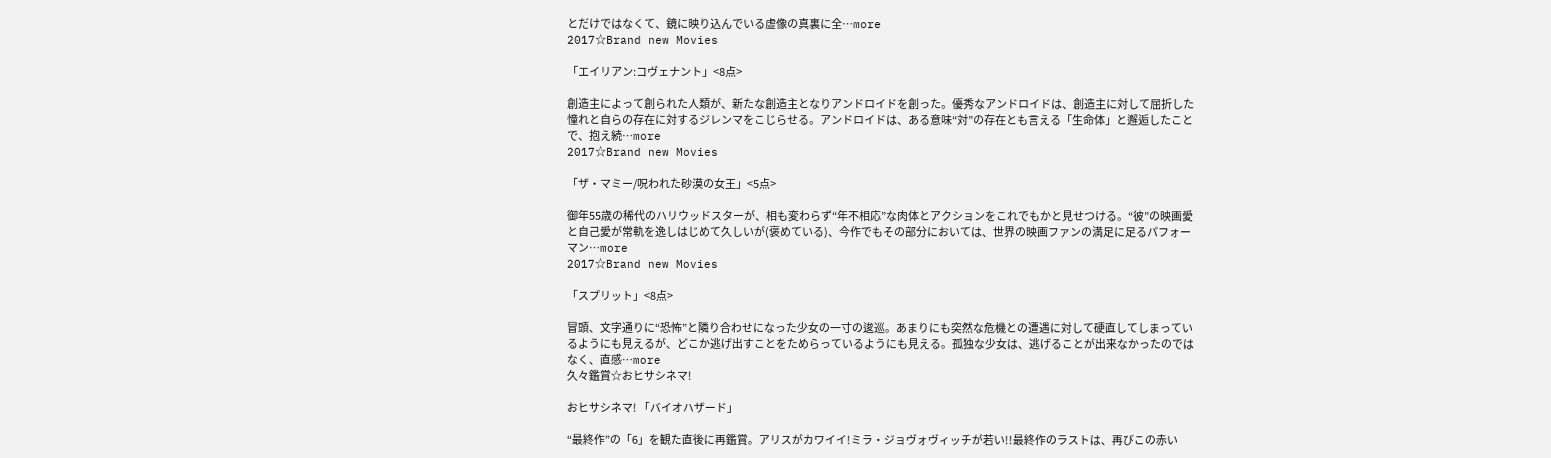とだけではなくて、鏡に映り込んでいる虚像の真裏に全…more
2017☆Brand new Movies

「エイリアン:コヴェナント」<8点>

創造主によって創られた人類が、新たな創造主となりアンドロイドを創った。優秀なアンドロイドは、創造主に対して屈折した憧れと自らの存在に対するジレンマをこじらせる。アンドロイドは、ある意味“対”の存在とも言える「生命体」と邂逅したことで、抱え続…more
2017☆Brand new Movies

「ザ・マミー/呪われた砂漠の女王」<5点>

御年55歳の稀代のハリウッドスターが、相も変わらず“年不相応”な肉体とアクションをこれでもかと見せつける。“彼”の映画愛と自己愛が常軌を逸しはじめて久しいが(褒めている)、今作でもその部分においては、世界の映画ファンの満足に足るパフォーマン…more
2017☆Brand new Movies

「スプリット」<8点>

冒頭、文字通りに“恐怖”と隣り合わせになった少女の一寸の逡巡。あまりにも突然な危機との遭遇に対して硬直してしまっているようにも見えるが、どこか逃げ出すことをためらっているようにも見える。孤独な少女は、逃げることが出来なかったのではなく、直感…more
久々鑑賞☆おヒサシネマ!

おヒサシネマ! 「バイオハザード」

“最終作”の「6」を観た直後に再鑑賞。アリスがカワイイ!ミラ・ジョヴォヴィッチが若い!!最終作のラストは、再びこの赤い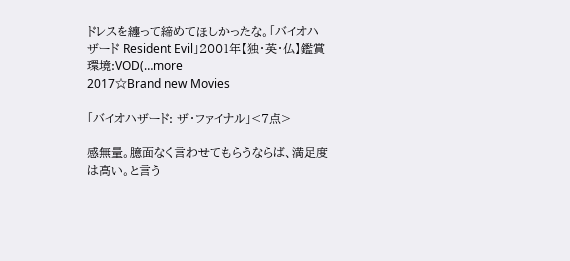ドレスを纏って締めてほしかったな。「バイオハザード Resident Evil」2001年【独・英・仏】鑑賞環境:VOD(…more
2017☆Brand new Movies

「バイオハザード: ザ・ファイナル」<7点>

感無量。臆面なく言わせてもらうならば、満足度は高い。と言う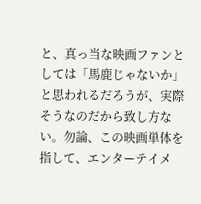と、真っ当な映画ファンとしては「馬鹿じゃないか」と思われるだろうが、実際そうなのだから致し方ない。勿論、この映画単体を指して、エンターテイメ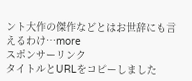ント大作の傑作などとはお世辞にも言えるわけ…more
スポンサーリンク
タイトルとURLをコピーしました